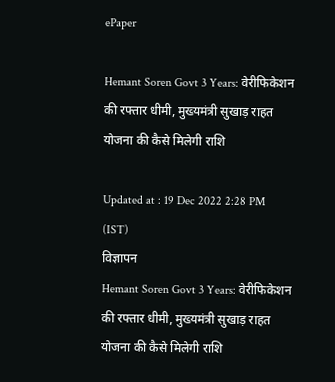ePaper

Hemant Soren Govt 3 Years: वेरीफिकेशन की रफ्तार धीमी, मुख्यमंत्री सुखाड़ राहत योजना की कैसे मिलेगी राशि

Updated at : 19 Dec 2022 2:28 PM (IST)
विज्ञापन
Hemant Soren Govt 3 Years: वेरीफिकेशन की रफ्तार धीमी, मुख्यमंत्री सुखाड़ राहत योजना की कैसे मिलेगी राशि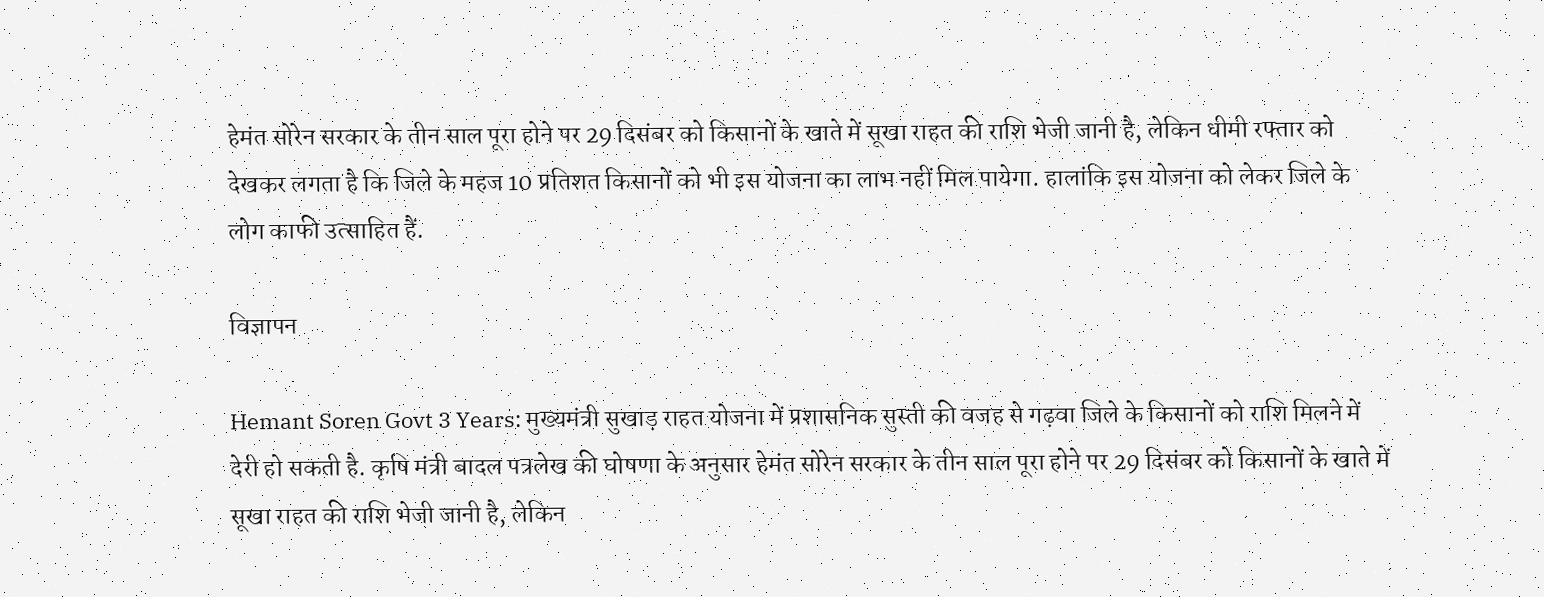हेमंत सोरेन सरकार के तीन साल पूरा होने पर 29 दिसंबर को किसानों के खाते में सूखा राहत की राशि भेजी जानी है, लेकिन धीमी रफ्तार को देखकर लगता है कि जिले के महज 10 प्रतिशत किसानों को भी इस योजना का लाभ नहीं मिल पायेगा. हालांकि इस योजना को लेकर जिले के लोग काफी उत्साहित हैं.

विज्ञापन

Hemant Soren Govt 3 Years: मुख्यमंत्री सुखाड़ राहत योजना में प्रशासनिक सुस्ती की वजह से गढ़वा जिले के किसानों को राशि मिलने में देरी हो सकती है. कृषि मंत्री बादल पत्रलेख की घोषणा के अनुसार हेमंत सोरेन सरकार के तीन साल पूरा होने पर 29 दिसंबर को किसानों के खाते में सूखा राहत की राशि भेजी जानी है, लेकिन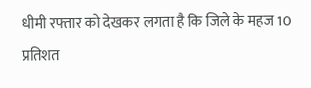धीमी रफ्तार को देखकर लगता है कि जिले के महज 10 प्रतिशत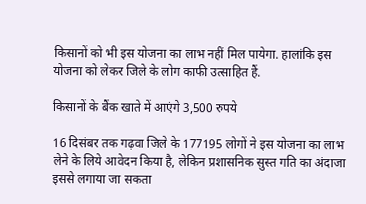किसानों को भी इस योजना का लाभ नहीं मिल पायेगा. हालांकि इस योजना को लेकर जिले के लोग काफी उत्साहित हैं.

किसानों के बैंक खाते में आएंगे 3,500 रुपये

16 दिसंबर तक गढ़वा जिले के 177195 लोगों ने इस योजना का लाभ लेने के लिये आवेदन किया है, लेकिन प्रशासनिक सुस्त गति का अंदाजा इससे लगाया जा सकता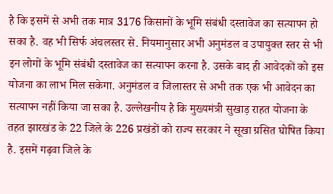है कि इसमें से अभी तक मात्र 3176 किसानों के भूमि संबंधी दस्तावेज का सत्यापन हो सका है. वह भी सिर्फ अंचलस्तर से. नियमानुसार अभी अनुमंडल व उपायुक्त स्तर से भी इन लोगों के भूमि संबंधी दस्तावेज का सत्यापन करना है. उसके बाद ही आवेदकों को इस योजना का लाभ मिल सकेगा. अनुमंडल व जिलास्तर से अभी तक एक भी आवेदन का सत्यापन नहीं किया जा सका है. उल्लेखनीय है कि मुख्यमंत्री सुखाड़ राहत योजना के तहत झारखंड के 22 जिले के 226 प्रखंडों को राज्य सरकार ने सूखा ग्रसित घोषित किया है. इसमें गढ़वा जिले के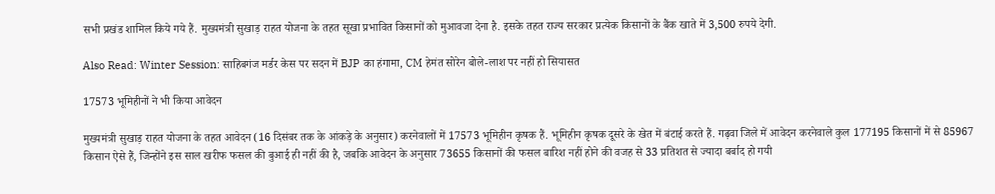सभी प्रखंड शामिल किये गये हैं. मुख्यमंत्री सुखाड़ राहत योजना के तहत सूखा प्रभावित किसानों को मुआवजा देना है. इसके तहत राज्य सरकार प्रत्येक किसानों के बैंक खाते में 3,500 रुपये देगी.

Also Read: Winter Session: साहिबगंज मर्डर केस पर सदन में BJP का हंगामा, CM हेमंत सोरेन बोले-लाश पर नहीं हो सियासत

17573 भूमिहीनों ने भी किया आवेदन

मुख्यमंत्री सुखाड़ राहत योजना के तहत आवेदन (16 दिसंबर तक के आंकड़े के अनुसार) करनेवालों में 17573 भूमिहीन कृषक हैं. भूमिहीन कृषक दूसरे के खेत में बंटाई करते हैं. गढ़वा जिले में आवेदन करनेवाले कुल 177195 किसानों में से 85967 किसान ऐसे हैं, जिन्होंने इस साल खरीफ फसल की बुआई ही नहीं की है, जबकि आवेदन के अनुसार 73655 किसानों की फसल बारिश नहीं होने की वजह से 33 प्रतिशत से ज्यादा बर्बाद हो गयी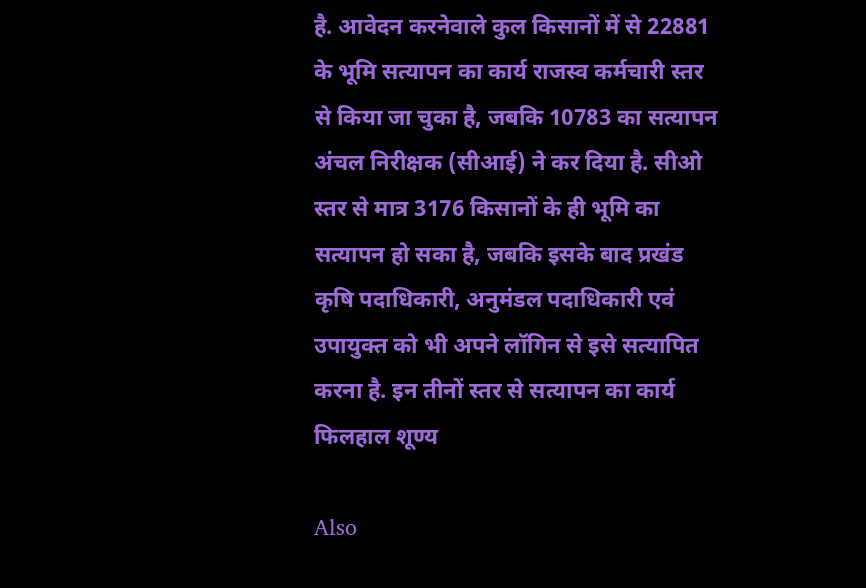है. आवेदन करनेवाले कुल किसानों में से 22881 के भूमि सत्यापन का कार्य राजस्व कर्मचारी स्तर से किया जा चुका है, जबकि 10783 का सत्यापन अंचल निरीक्षक (सीआई) ने कर दिया है. सीओ स्तर से मात्र 3176 किसानों के ही भूमि का सत्यापन हो सका है, जबकि इसके बाद प्रखंड कृषि पदाधिकारी, अनुमंडल पदाधिकारी एवं उपायुक्त को भी अपने लॉगिन से इसे सत्यापित करना है. इन तीनों स्तर से सत्यापन का कार्य फिलहाल शूण्य

Also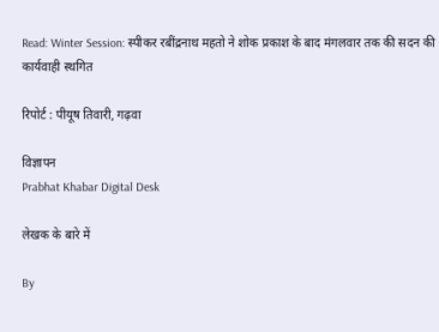Read: Winter Session: स्पीकर रबींद्रनाथ महतो ने शोक प्रकाश के बाद मंगलवार तक की सदन की कार्यवाही स्थगित

रिपोर्ट : पीयूष तिवारी, गढ़वा

विज्ञापन
Prabhat Khabar Digital Desk

लेखक के बारे में

By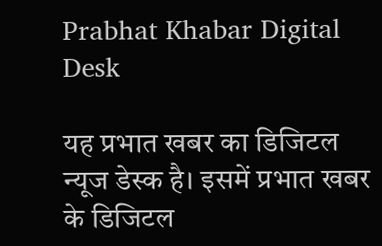Prabhat Khabar Digital Desk

यह प्रभात खबर का डिजिटल न्यूज डेस्क है। इसमें प्रभात खबर के डिजिटल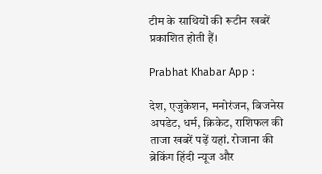टीम के साथियों की रूटीन खबरें प्रकाशित होती हैं।

Prabhat Khabar App :

देश, एजुकेशन, मनोरंजन, बिजनेस अपडेट, धर्म, क्रिकेट, राशिफल की ताजा खबरें पढ़ें यहां. रोजाना की ब्रेकिंग हिंदी न्यूज और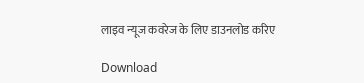लाइव न्यूज कवरेज के लिए डाउनलोड करिए

Download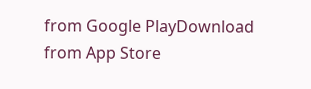from Google PlayDownload from App Store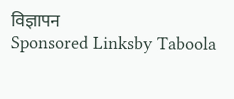विज्ञापन
Sponsored Linksby Taboola